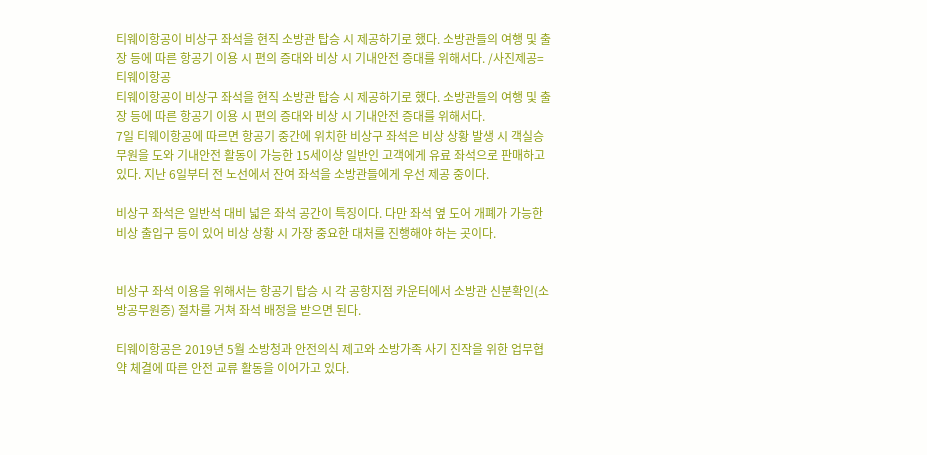티웨이항공이 비상구 좌석을 현직 소방관 탑승 시 제공하기로 했다. 소방관들의 여행 및 출장 등에 따른 항공기 이용 시 편의 증대와 비상 시 기내안전 증대를 위해서다. /사진제공=티웨이항공
티웨이항공이 비상구 좌석을 현직 소방관 탑승 시 제공하기로 했다. 소방관들의 여행 및 출장 등에 따른 항공기 이용 시 편의 증대와 비상 시 기내안전 증대를 위해서다.
7일 티웨이항공에 따르면 항공기 중간에 위치한 비상구 좌석은 비상 상황 발생 시 객실승무원을 도와 기내안전 활동이 가능한 15세이상 일반인 고객에게 유료 좌석으로 판매하고 있다. 지난 6일부터 전 노선에서 잔여 좌석을 소방관들에게 우선 제공 중이다.

비상구 좌석은 일반석 대비 넓은 좌석 공간이 특징이다. 다만 좌석 옆 도어 개폐가 가능한 비상 출입구 등이 있어 비상 상황 시 가장 중요한 대처를 진행해야 하는 곳이다.


비상구 좌석 이용을 위해서는 항공기 탑승 시 각 공항지점 카운터에서 소방관 신분확인(소방공무원증) 절차를 거쳐 좌석 배정을 받으면 된다.

티웨이항공은 2019년 5월 소방청과 안전의식 제고와 소방가족 사기 진작을 위한 업무협약 체결에 따른 안전 교류 활동을 이어가고 있다.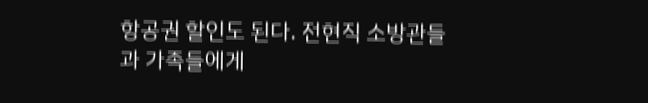항공권 할인도 된다. 전현직 소방관들과 가족들에게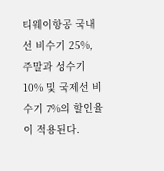티웨이항공 국내선 비수기 25%, 주말과 성수기 10% 및 국제선 비수기 7%의 할인율이 적용된다.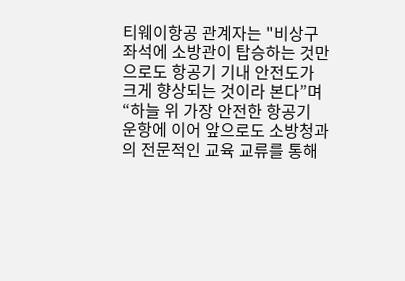티웨이항공 관계자는 "비상구 좌석에 소방관이 탑승하는 것만으로도 항공기 기내 안전도가 크게 향상되는 것이라 본다”며 “하늘 위 가장 안전한 항공기 운항에 이어 앞으로도 소방청과의 전문적인 교육 교류를 통해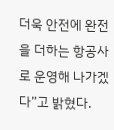더욱 안전에 완전을 더하는 항공사로 운영해 나가겠다”고 밝혔다.